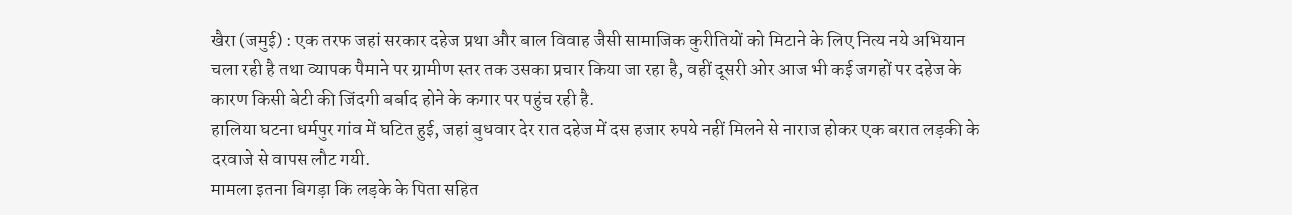खैरा (जमुई) : एक तरफ जहां सरकार दहेज प्रथा और बाल विवाह जैसी सामाजिक कुरीतियों को मिटाने के लिए नित्य नये अभियान चला रही है तथा व्यापक पैमाने पर ग्रामीण स्तर तक उसका प्रचार किया जा रहा है, वहीं दूसरी ओर आज भी कई जगहों पर दहेज के कारण किसी बेटी की जिंदगी बर्बाद होने के कगार पर पहुंच रही है.
हालिया घटना धर्मपुर गांव में घटित हुई, जहां बुधवार देर रात दहेज में दस हजार रुपये नहीं मिलने से नाराज होकर एक बरात लड़की के दरवाजे से वापस लौट गयी.
मामला इतना बिगड़ा कि लड़के के पिता सहित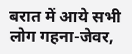बरात में आये सभी लोग गहना-जेवर,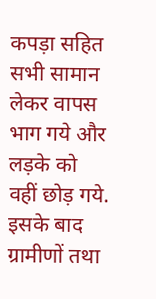कपड़ा सहित सभी सामान लेकर वापस भाग गये और लड़के को वहीं छोड़ गये. इसके बाद ग्रामीणों तथा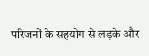परिजनों के सहयोग से लड़के और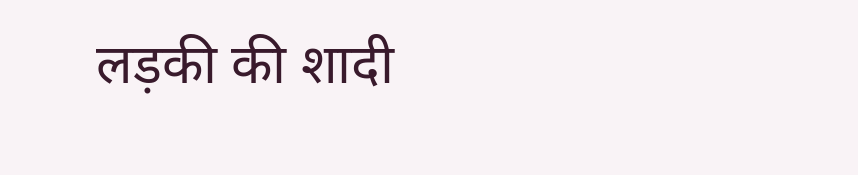लड़की की शादी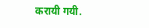करायी गयी.